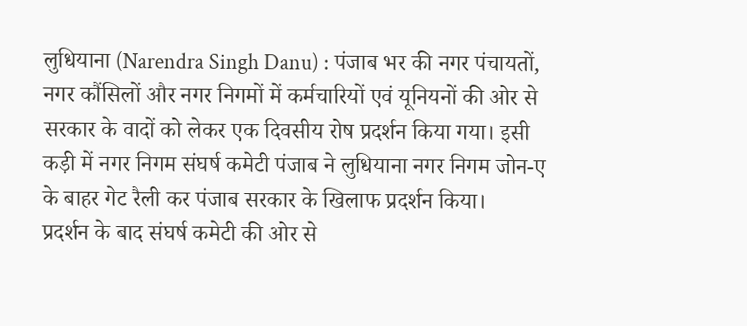लुधियाना (Narendra Singh Danu) : पंजाब भर की नगर पंचायतों, नगर कौंसिलों और नगर निगमों में कर्मचारियों एवं यूनियनों की ओर से सरकार के वादों को लेकर एक दिवसीय रोष प्रदर्शन किया गया। इसी कड़ी में नगर निगम संघर्ष कमेटी पंजाब ने लुधियाना नगर निगम जोन-ए के बाहर गेट रैली कर पंजाब सरकार के खिलाफ प्रदर्शन किया।
प्रदर्शन के बाद संघर्ष कमेटी की ओर से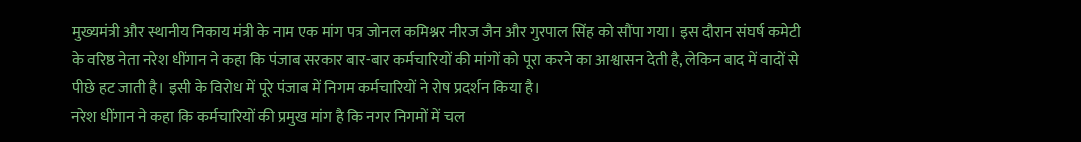मुख्यमंत्री और स्थानीय निकाय मंत्री के नाम एक मांग पत्र जोनल कमिश्नर नीरज जैन और गुरपाल सिंह को सौंपा गया। इस दौरान संघर्ष कमेटी के वरिष्ठ नेता नरेश धींगान ने कहा कि पंजाब सरकार बार-बार कर्मचारियों की मांगों को पूरा करने का आश्वासन देती है, लेकिन बाद में वादों से पीछे हट जाती है। इसी के विरोध में पूरे पंजाब में निगम कर्मचारियों ने रोष प्रदर्शन किया है।
नरेश धींगान ने कहा कि कर्मचारियों की प्रमुख मांग है कि नगर निगमों में चल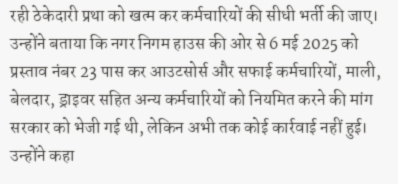रही ठेकेदारी प्रथा को खत्म कर कर्मचारियों की सीधी भर्ती की जाए। उन्होंने बताया कि नगर निगम हाउस की ओर से 6 मई 2025 को प्रस्ताव नंबर 23 पास कर आउटसोर्स और सफाई कर्मचारियों, माली, बेलदार, ड्राइवर सहित अन्य कर्मचारियों को नियमित करने की मांग सरकार को भेजी गई थी, लेकिन अभी तक कोई कार्रवाई नहीं हुई।
उन्होंने कहा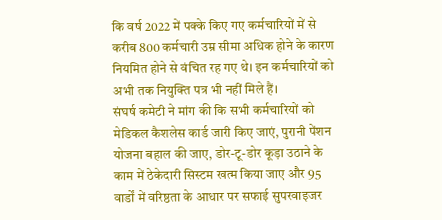कि वर्ष 2022 में पक्के किए गए कर्मचारियों में से करीब 800 कर्मचारी उम्र सीमा अधिक होने के कारण नियमित होने से वंचित रह गए थे। इन कर्मचारियों को अभी तक नियुक्ति पत्र भी नहीं मिले हैं।
संघर्ष कमेटी ने मांग की कि सभी कर्मचारियों को मेडिकल कैशलेस कार्ड जारी किए जाएं, पुरानी पेंशन योजना बहाल की जाए, डोर-टू-डोर कूड़ा उठाने के काम में ठेकेदारी सिस्टम खत्म किया जाए और 95 वार्डों में वरिष्ठता के आधार पर सफाई सुपरवाइजर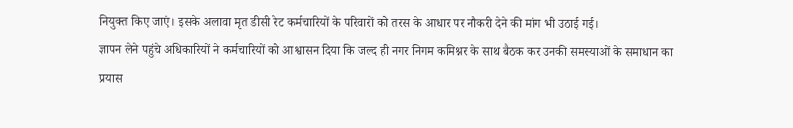नियुक्त किए जाएं। इसके अलावा मृत डीसी रेट कर्मचारियों के परिवारों को तरस के आधार पर नौकरी देने की मांग भी उठाई गई।
ज्ञापन लेने पहुंचे अधिकारियों ने कर्मचारियों को आश्वासन दिया कि जल्द ही नगर निगम कमिश्नर के साथ बैठक कर उनकी समस्याओं के समाधान का प्रयास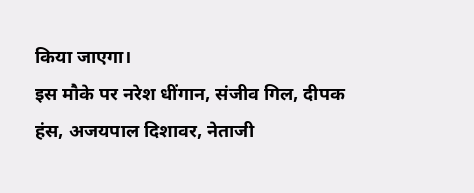किया जाएगा।
इस मौके पर नरेश धींगान, संजीव गिल, दीपक हंस, अजयपाल दिशावर, नेताजी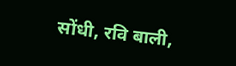सोंधी, रवि बाली,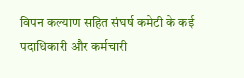विपन कल्याण सहित संघर्ष कमेटी के कई पदाधिकारी और कर्मचारी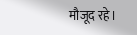मौजूद रहे।